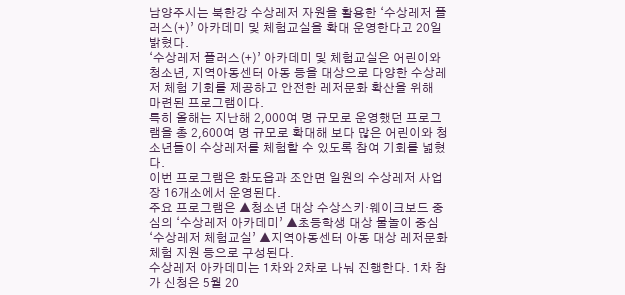남양주시는 북한강 수상레저 자원을 활용한 ‘수상레저 플러스(+)’ 아카데미 및 체험교실을 확대 운영한다고 20일 밝혔다.
‘수상레저 플러스(+)’ 아카데미 및 체험교실은 어린이와 청소년, 지역아동센터 아동 등을 대상으로 다양한 수상레저 체험 기회를 제공하고 안전한 레저문화 확산을 위해 마련된 프로그램이다.
특히 올해는 지난해 2,000여 명 규모로 운영했던 프로그램을 총 2,600여 명 규모로 확대해 보다 많은 어린이와 청소년들이 수상레저를 체험할 수 있도록 참여 기회를 넓혔다.
이번 프로그램은 화도읍과 조안면 일원의 수상레저 사업장 16개소에서 운영된다.
주요 프로그램은 ▲청소년 대상 수상스키·웨이크보드 중심의 ‘수상레저 아카데미’ ▲초등학생 대상 물놀이 중심 ‘수상레저 체험교실’ ▲지역아동센터 아동 대상 레저문화 체험 지원 등으로 구성된다.
수상레저 아카데미는 1차와 2차로 나눠 진행한다. 1차 참가 신청은 5월 20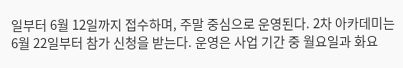일부터 6월 12일까지 접수하며, 주말 중심으로 운영된다. 2차 아카데미는 6월 22일부터 참가 신청을 받는다. 운영은 사업 기간 중 월요일과 화요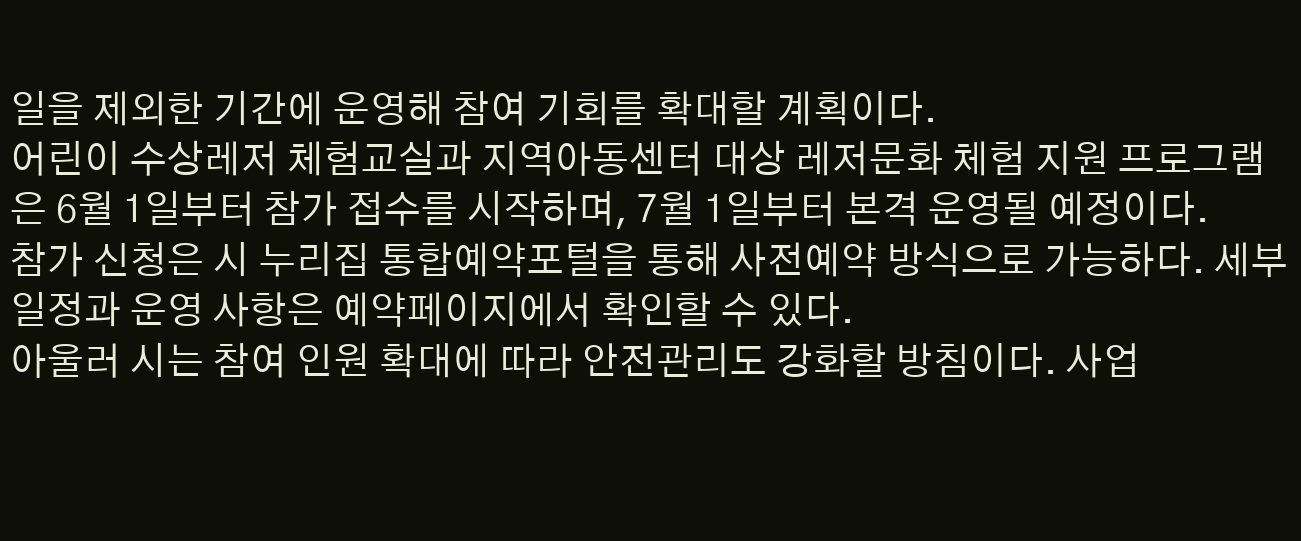일을 제외한 기간에 운영해 참여 기회를 확대할 계획이다.
어린이 수상레저 체험교실과 지역아동센터 대상 레저문화 체험 지원 프로그램은 6월 1일부터 참가 접수를 시작하며, 7월 1일부터 본격 운영될 예정이다.
참가 신청은 시 누리집 통합예약포털을 통해 사전예약 방식으로 가능하다. 세부 일정과 운영 사항은 예약페이지에서 확인할 수 있다.
아울러 시는 참여 인원 확대에 따라 안전관리도 강화할 방침이다. 사업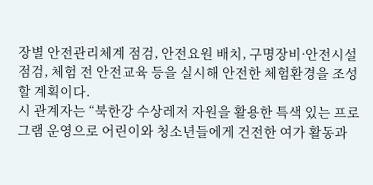장별 안전관리체계 점검, 안전요원 배치, 구명장비·안전시설 점검, 체험 전 안전교육 등을 실시해 안전한 체험환경을 조성할 계획이다.
시 관계자는 “북한강 수상레저 자원을 활용한 특색 있는 프로그램 운영으로 어린이와 청소년들에게 건전한 여가 활동과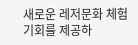새로운 레저문화 체험 기회를 제공하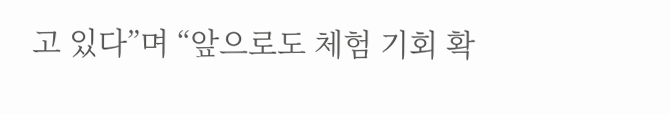고 있다”며 “앞으로도 체험 기회 확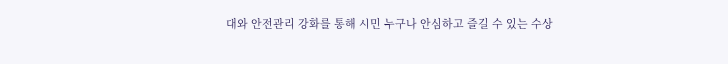대와 안전관리 강화를 통해 시민 누구나 안심하고 즐길 수 있는 수상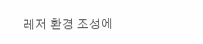레저 환경 조성에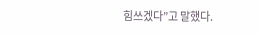힘쓰겠다”고 말했다.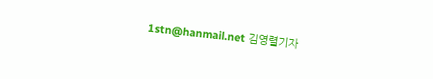1stn@hanmail.net 김영렬기자